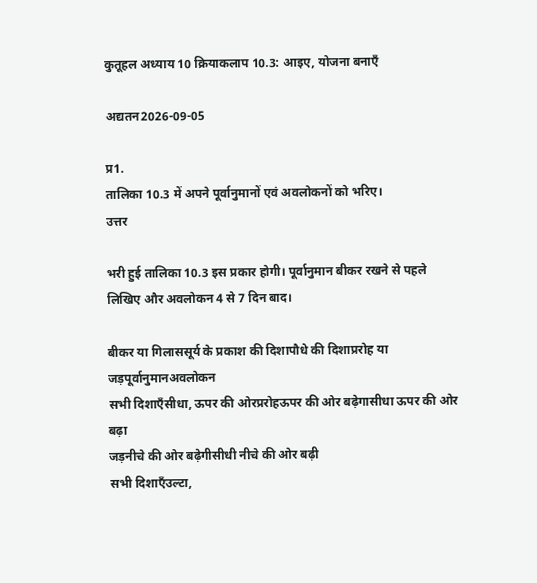कुतूहल अध्याय 10 क्रियाकलाप 10.3: आइए, योजना बनाएँ

अद्यतन2026-09-05

प्र1.
तालिका 10.3 में अपने पूर्वानुमानों एवं अवलोकनों को भरिए।
उत्तर

भरी हुई तालिका 10.3 इस प्रकार होगी। पूर्वानुमान बीकर रखने से पहले लिखिए और अवलोकन 4 से 7 दिन बाद।

बीकर या गिलाससूर्य के प्रकाश की दिशापौधे की दिशाप्ररोह या जड़पूर्वानुमानअवलोकन
सभी दिशाएँसीधा, ऊपर की ओरप्ररोहऊपर की ओर बढ़ेगासीधा ऊपर की ओर बढ़ा
जड़नीचे की ओर बढ़ेगीसीधी नीचे की ओर बढ़ी
सभी दिशाएँउल्टा,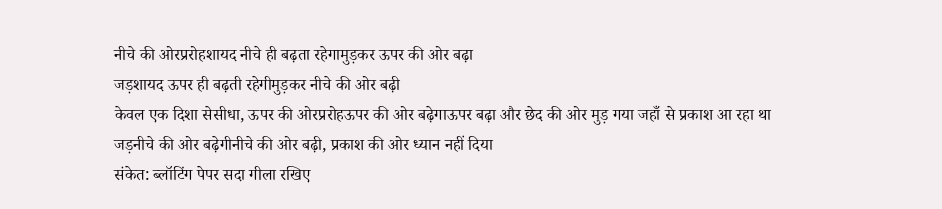नीचे की ओरप्ररोहशायद नीचे ही बढ़ता रहेगामुड़कर ऊपर की ओर बढ़ा
जड़शायद ऊपर ही बढ़ती रहेगीमुड़कर नीचे की ओर बढ़ी
केवल एक दिशा सेसीधा, ऊपर की ओरप्ररोहऊपर की ओर बढ़ेगाऊपर बढ़ा और छेद की ओर मुड़ गया जहाँ से प्रकाश आ रहा था
जड़नीचे की ओर बढ़ेगीनीचे की ओर बढ़ी, प्रकाश की ओर ध्यान नहीं दिया
संकेत: ब्लॉटिंग पेपर सदा गीला रखिए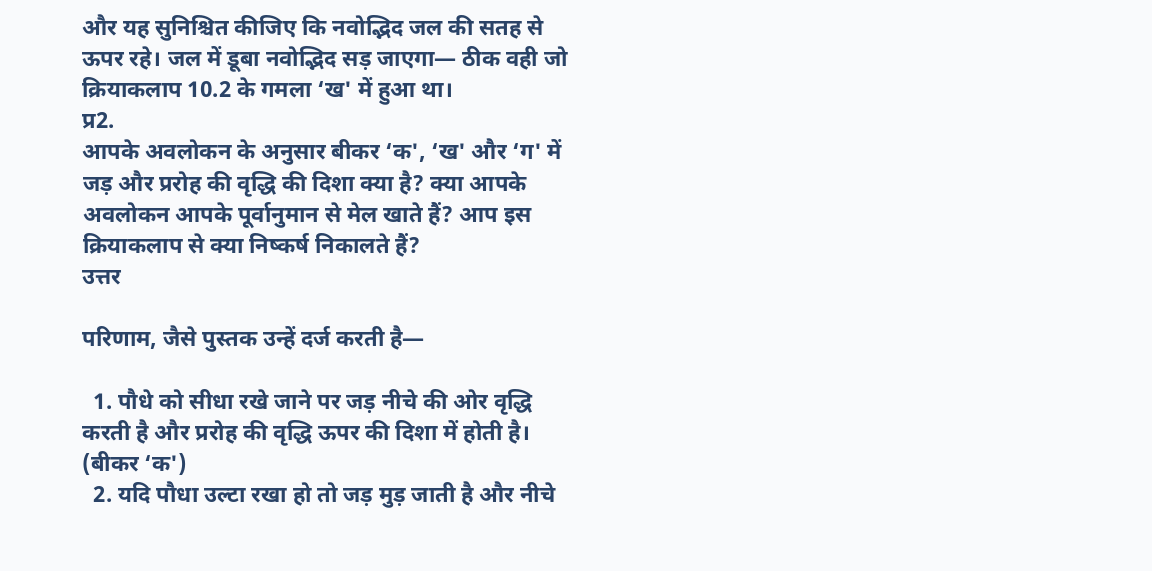और यह सुनिश्चित कीजिए कि नवोद्भिद जल की सतह से ऊपर रहे। जल में डूबा नवोद्भिद सड़ जाएगा— ठीक वही जो क्रियाकलाप 10.2 के गमला ‘ख' में हुआ था।
प्र2.
आपके अवलोकन के अनुसार बीकर ‘क', ‘ख' और ‘ग' में जड़ और प्ररोह की वृद्धि की दिशा क्या है? क्या आपके अवलोकन आपके पूर्वानुमान से मेल खाते हैं? आप इस क्रियाकलाप से क्या निष्कर्ष निकालते हैं?
उत्तर

परिणाम, जैसे पुस्तक उन्हें दर्ज करती है—

  1. पौधे को सीधा रखे जाने पर जड़ नीचे की ओर वृद्धि करती है और प्ररोह की वृद्धि ऊपर की दिशा में होती है। (बीकर ‘क')
  2. यदि पौधा उल्टा रखा हो तो जड़ मुड़ जाती है और नीचे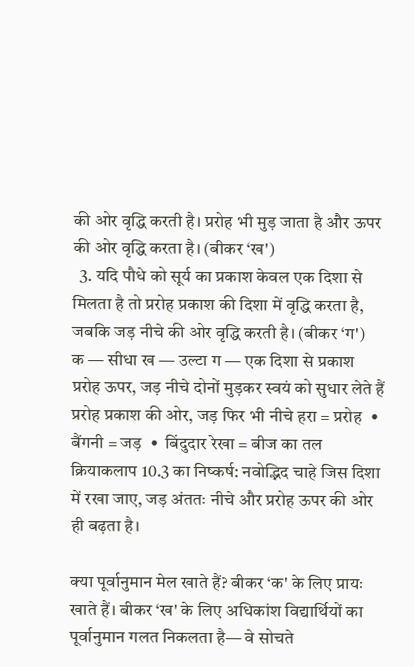की ओर वृद्धि करती है। प्ररोह भी मुड़ जाता है और ऊपर की ओर वृद्धि करता है। (बीकर ‘ख')
  3. यदि पौधे को सूर्य का प्रकाश केवल एक दिशा से मिलता है तो प्ररोह प्रकाश की दिशा में वृद्धि करता है, जबकि जड़ नीचे की ओर वृद्धि करती है। (बीकर ‘ग')
क — सीधा ख — उल्टा ग — एक दिशा से प्रकाश प्ररोह ऊपर, जड़ नीचे दोनों मुड़कर स्वयं को सुधार लेते हैं प्ररोह प्रकाश की ओर, जड़ फिर भी नीचे हरा = प्ररोह  •  बैंगनी = जड़  •  बिंदुदार रेखा = बीज का तल
क्रियाकलाप 10.3 का निष्कर्ष: नवोद्भिद चाहे जिस दिशा में रखा जाए, जड़ अंततः नीचे और प्ररोह ऊपर की ओर ही बढ़ता है।

क्या पूर्वानुमान मेल खाते हैं? बीकर ‘क' के लिए प्रायः खाते हैं। बीकर ‘ख' के लिए अधिकांश विद्यार्थियों का पूर्वानुमान गलत निकलता है— वे सोचते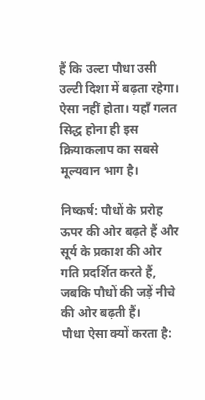हैं कि उल्टा पौधा उसी उल्टी दिशा में बढ़ता रहेगा। ऐसा नहीं होता। यहाँ गलत सिद्ध होना ही इस क्रियाकलाप का सबसे मूल्यवान भाग है।

निष्कर्ष: पौधों के प्ररोह ऊपर की ओर बढ़ते हैं और सूर्य के प्रकाश की ओर गति प्रदर्शित करते हैं, जबकि पौधों की जड़ें नीचे की ओर बढ़ती हैं।
पौधा ऐसा क्यों करता है: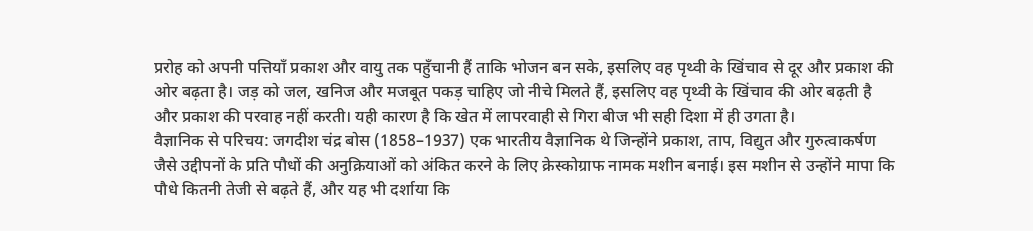प्ररोह को अपनी पत्तियाँ प्रकाश और वायु तक पहुँचानी हैं ताकि भोजन बन सके, इसलिए वह पृथ्वी के खिंचाव से दूर और प्रकाश की ओर बढ़ता है। जड़ को जल, खनिज और मजबूत पकड़ चाहिए जो नीचे मिलते हैं, इसलिए वह पृथ्वी के खिंचाव की ओर बढ़ती है और प्रकाश की परवाह नहीं करती। यही कारण है कि खेत में लापरवाही से गिरा बीज भी सही दिशा में ही उगता है।
वैज्ञानिक से परिचय: जगदीश चंद्र बोस (1858–1937) एक भारतीय वैज्ञानिक थे जिन्होंने प्रकाश, ताप, विद्युत और गुरुत्वाकर्षण जैसे उद्दीपनों के प्रति पौधों की अनुक्रियाओं को अंकित करने के लिए क्रेस्कोग्राफ नामक मशीन बनाई। इस मशीन से उन्होंने मापा कि पौधे कितनी तेजी से बढ़ते हैं, और यह भी दर्शाया कि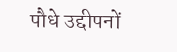पौधे उद्दीपनों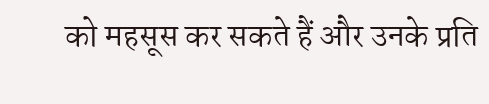को महसूस कर सकते हैं और उनके प्रति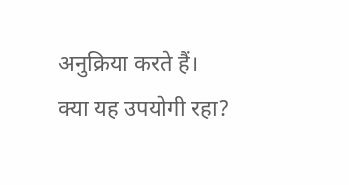अनुक्रिया करते हैं।
क्या यह उपयोगी रहा?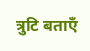त्रुटि बताएँ